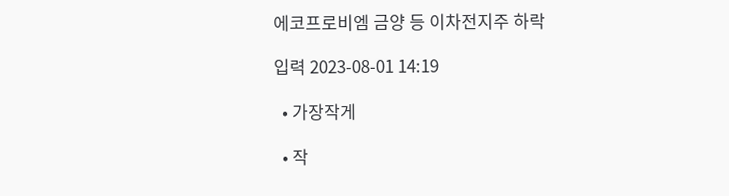에코프로비엠 금양 등 이차전지주 하락

입력 2023-08-01 14:19

  • 가장작게

  • 작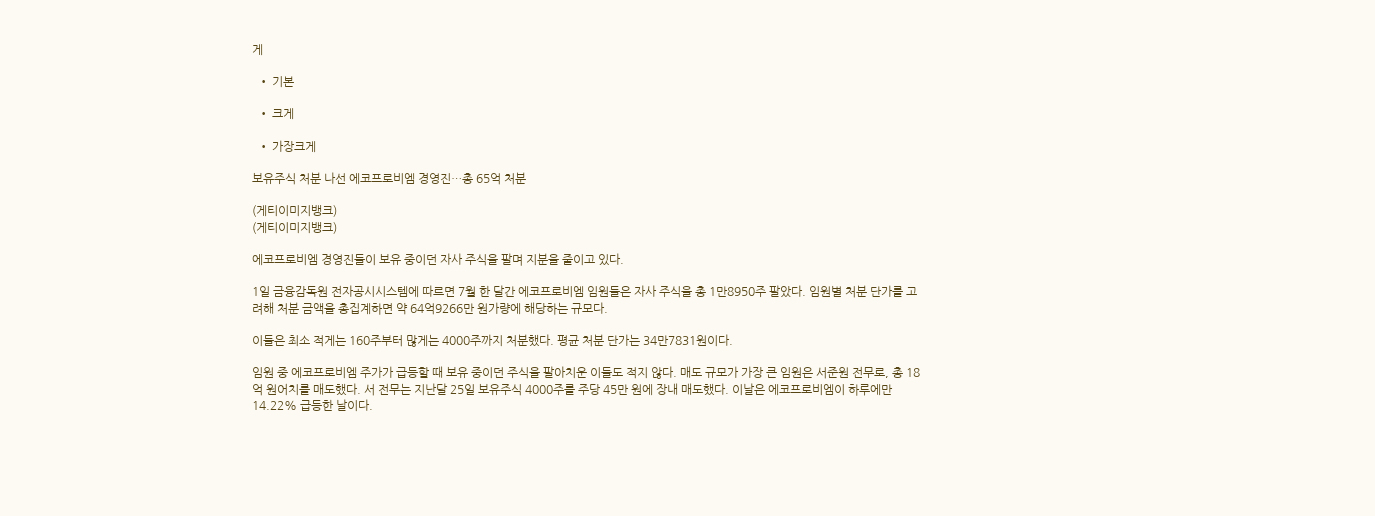게

  • 기본

  • 크게

  • 가장크게

보유주식 처분 나선 에코프로비엠 경영진…총 65억 처분

(게티이미지뱅크)
(게티이미지뱅크)

에코프로비엠 경영진들이 보유 중이던 자사 주식을 팔며 지분을 줄이고 있다.

1일 금융감독원 전자공시시스템에 따르면 7월 한 달간 에코프로비엠 임원들은 자사 주식을 총 1만8950주 팔았다. 임원별 처분 단가를 고려해 처분 금액을 총집계하면 약 64억9266만 원가량에 해당하는 규모다.

이들은 최소 적게는 160주부터 많게는 4000주까지 처분했다. 평균 처분 단가는 34만7831원이다.

임원 중 에코프로비엠 주가가 급등할 때 보유 중이던 주식을 팔아치운 이들도 적지 않다. 매도 규모가 가장 큰 임원은 서준원 전무로, 총 18억 원어치를 매도했다. 서 전무는 지난달 25일 보유주식 4000주를 주당 45만 원에 장내 매도했다. 이날은 에코프로비엠이 하루에만 14.22% 급등한 날이다.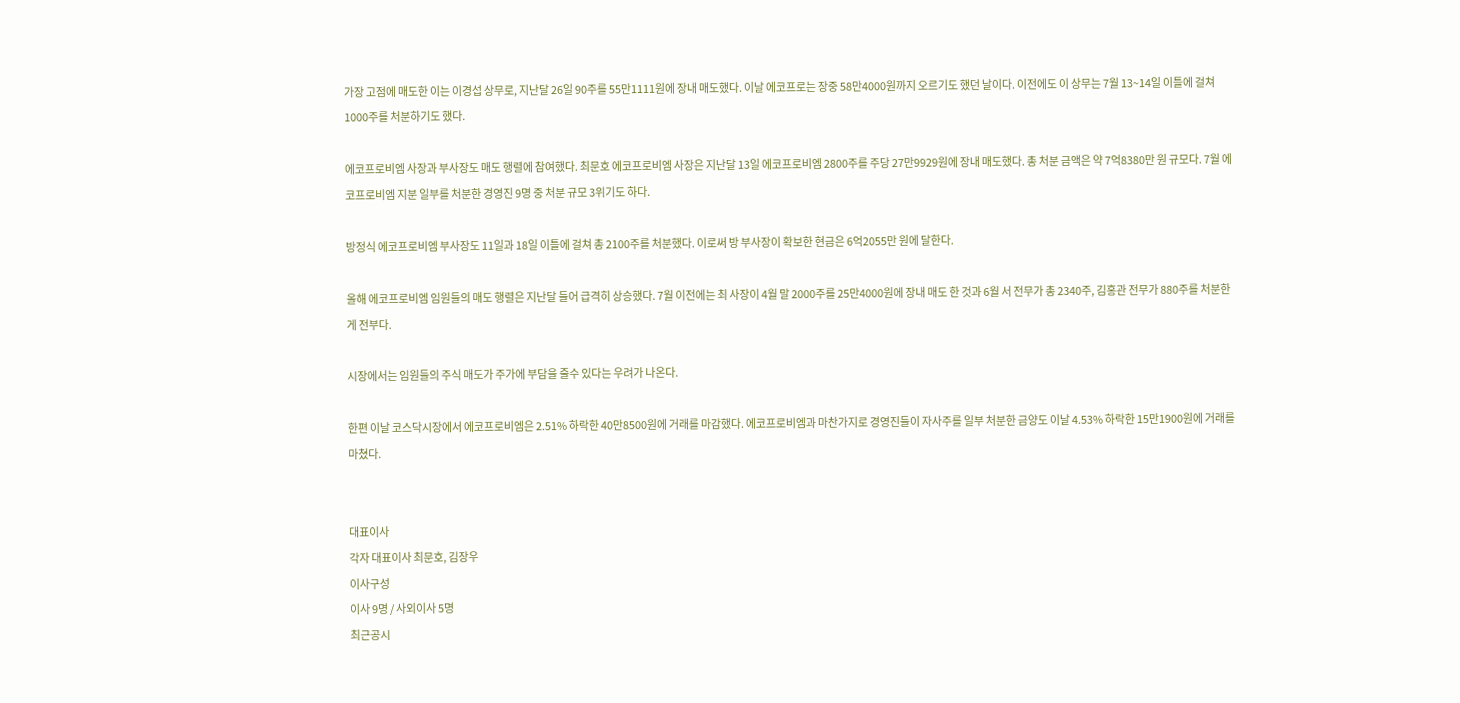가장 고점에 매도한 이는 이경섭 상무로, 지난달 26일 90주를 55만1111원에 장내 매도했다. 이날 에코프로는 장중 58만4000원까지 오르기도 했던 날이다. 이전에도 이 상무는 7월 13~14일 이틀에 걸쳐 1000주를 처분하기도 했다.

에코프로비엠 사장과 부사장도 매도 행렬에 참여했다. 최문호 에코프로비엠 사장은 지난달 13일 에코프로비엠 2800주를 주당 27만9929원에 장내 매도했다. 총 처분 금액은 약 7억8380만 원 규모다. 7월 에코프로비엠 지분 일부를 처분한 경영진 9명 중 처분 규모 3위기도 하다.

방정식 에코프로비엠 부사장도 11일과 18일 이틀에 걸쳐 총 2100주를 처분했다. 이로써 방 부사장이 확보한 현금은 6억2055만 원에 달한다.

올해 에코프로비엠 임원들의 매도 행렬은 지난달 들어 급격히 상승했다. 7월 이전에는 최 사장이 4월 말 2000주를 25만4000원에 장내 매도 한 것과 6월 서 전무가 총 2340주, 김홍관 전무가 880주를 처분한 게 전부다.

시장에서는 임원들의 주식 매도가 주가에 부담을 줄수 있다는 우려가 나온다.

한편 이날 코스닥시장에서 에코프로비엠은 2.51% 하락한 40만8500원에 거래를 마감했다. 에코프로비엠과 마찬가지로 경영진들이 자사주를 일부 처분한 금양도 이날 4.53% 하락한 15만1900원에 거래를 마쳤다.


대표이사
각자 대표이사 최문호, 김장우
이사구성
이사 9명 / 사외이사 5명
최근공시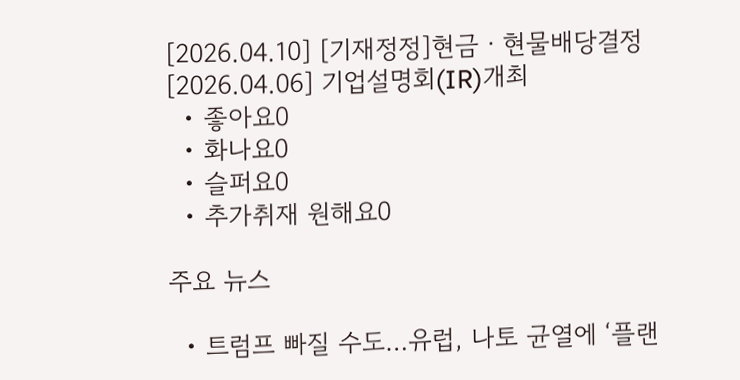[2026.04.10] [기재정정]현금ㆍ현물배당결정
[2026.04.06] 기업설명회(IR)개최
  • 좋아요0
  • 화나요0
  • 슬퍼요0
  • 추가취재 원해요0

주요 뉴스

  • 트럼프 빠질 수도…유럽, 나토 균열에 ‘플랜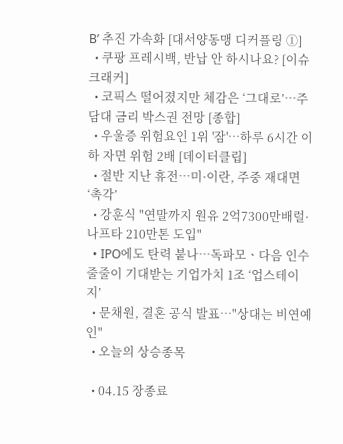B’ 추진 가속화 [대서양동맹 디커플링 ①]
  • 쿠팡 프레시백, 반납 안 하시나요? [이슈크래커]
  • 코픽스 떨어졌지만 체감은 ‘그대로’…주담대 금리 박스권 전망 [종합]
  • 우울증 위험요인 1위 '잠'…하루 6시간 이하 자면 위험 2배 [데이터클립]
  • 절반 지난 휴전…미·이란, 주중 재대면 ‘촉각’
  • 강훈식 "연말까지 원유 2억7300만배럴·나프타 210만톤 도입"
  • IPO에도 탄력 붙나⋯독파모ㆍ다음 인수 줄줄이 기대받는 기업가치 1조 ‘업스테이지’
  • 문채원, 결혼 공식 발표⋯"상대는 비연예인"
  • 오늘의 상승종목

  • 04.15 장종료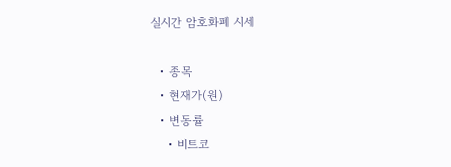실시간 암호화폐 시세

  • 종목
  • 현재가(원)
  • 변동률
    • 비트코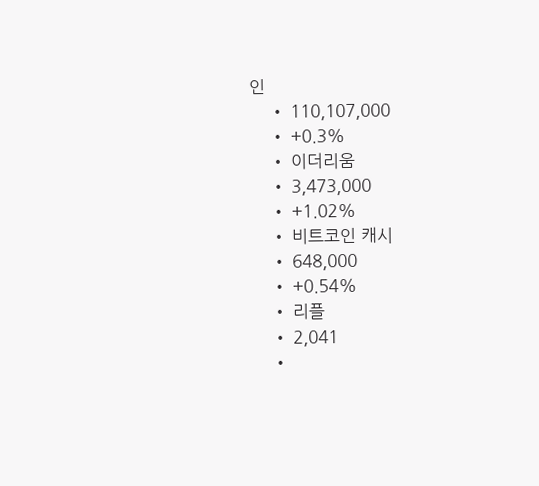인
    • 110,107,000
    • +0.3%
    • 이더리움
    • 3,473,000
    • +1.02%
    • 비트코인 캐시
    • 648,000
    • +0.54%
    • 리플
    • 2,041
    •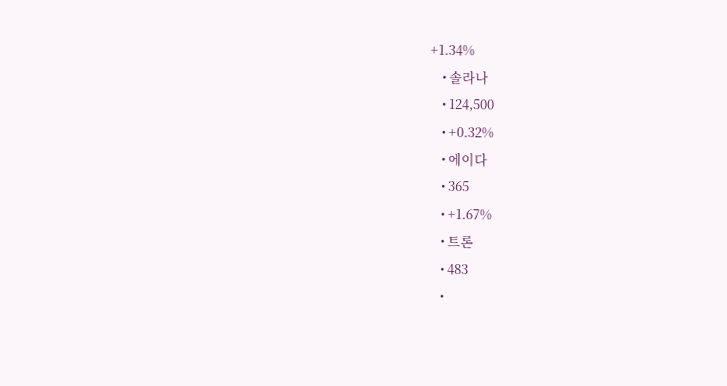+1.34%
    • 솔라나
    • 124,500
    • +0.32%
    • 에이다
    • 365
    • +1.67%
    • 트론
    • 483
    •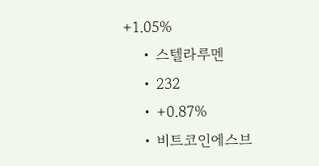+1.05%
    • 스텔라루멘
    • 232
    • +0.87%
    • 비트코인에스브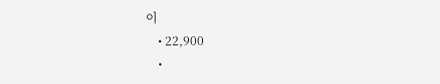이
    • 22,900
    •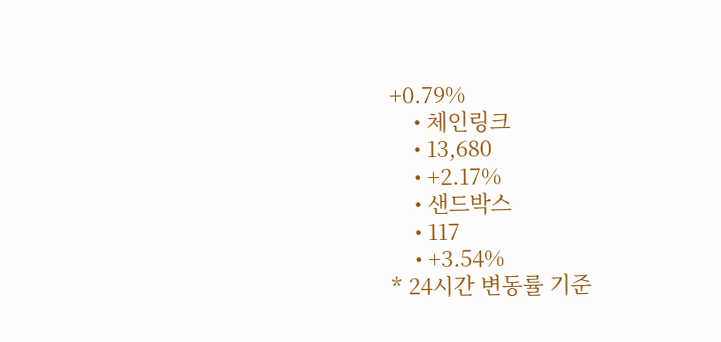+0.79%
    • 체인링크
    • 13,680
    • +2.17%
    • 샌드박스
    • 117
    • +3.54%
* 24시간 변동률 기준